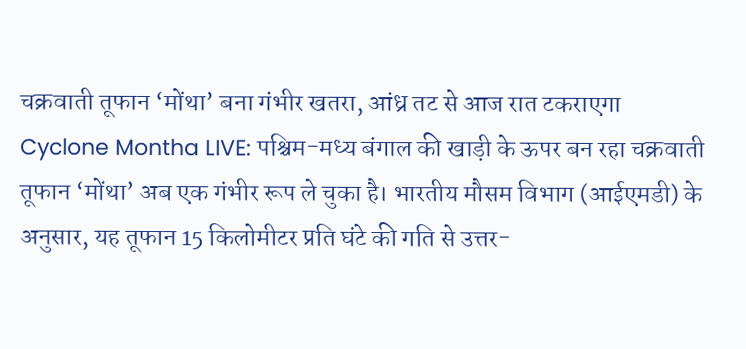चक्रवाती तूफान ‘मोंथा’ बना गंभीर खतरा, आंध्र तट से आज रात टकराएगा
Cyclone Montha LIVE: पश्चिम-मध्य बंगाल की खाड़ी के ऊपर बन रहा चक्रवाती तूफान ‘मोंथा’ अब एक गंभीर रूप ले चुका है। भारतीय मौसम विभाग (आईएमडी) के अनुसार, यह तूफान 15 किलोमीटर प्रति घंटे की गति से उत्तर-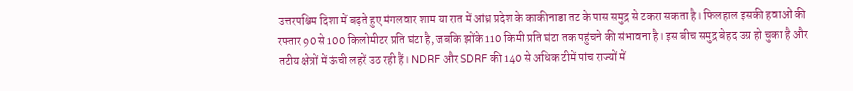उत्तरपश्चिम दिशा में बढ़ते हुए मंगलवार शाम या रात में आंध्र प्रदेश के काकीनाडा तट के पास समुद्र से टकरा सकता है। फिलहाल इसकी हवाओं की रफ्तार 90 से 100 किलोमीटर प्रति घंटा है, जबकि झोंके 110 किमी प्रति घंटा तक पहुंचने की संभावना है। इस बीच समुद्र बेहद उग्र हो चुका है और तटीय क्षेत्रों में ऊंची लहरें उठ रही हैं। NDRF और SDRF की 140 से अधिक टीमें पांच राज्यों में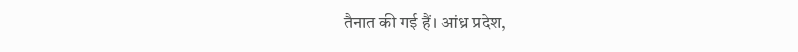तैनात की गई हैं। आंध्र प्रदेश,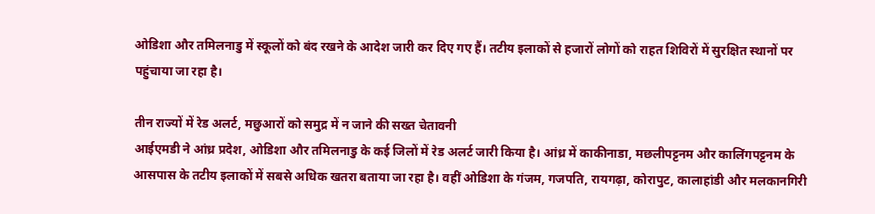ओडिशा और तमिलनाडु में स्कूलों को बंद रखने के आदेश जारी कर दिए गए हैं। तटीय इलाकों से हजारों लोगों को राहत शिविरों में सुरक्षित स्थानों पर पहुंचाया जा रहा है।

तीन राज्यों में रेड अलर्ट, मछुआरों को समुद्र में न जाने की सख्त चेतावनी
आईएमडी ने आंध्र प्रदेश, ओडिशा और तमिलनाडु के कई जिलों में रेड अलर्ट जारी किया है। आंध्र में काकीनाडा, मछलीपट्टनम और कालिंगपट्टनम के आसपास के तटीय इलाकों में सबसे अधिक खतरा बताया जा रहा है। वहीं ओडिशा के गंजम, गजपति, रायगढ़ा, कोरापुट, कालाहांडी और मलकानगिरी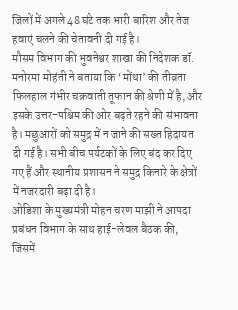जिलों में अगले 48 घंटे तक भारी बारिश और तेज हवाएं चलने की चेतावनी दी गई है।
मौसम विभाग की भुवनेश्वर शाखा की निदेशक डॉ. मनोरमा मोहंती ने बताया कि ‘मोंथा’ की तीव्रता फिलहाल गंभीर चक्रवाती तूफान की श्रेणी में है, और इसके उत्तर-पश्चिम की ओर बढ़ते रहने की संभावना है। मछुआरों को समुद्र में न जाने की सख्त हिदायत दी गई है। सभी बीच पर्यटकों के लिए बंद कर दिए गए हैं और स्थानीय प्रशासन ने समुद्र किनारे के क्षेत्रों में नजरदारी बढ़ा दी है।
ओडिशा के मुख्यमंत्री मोहन चरण माझी ने आपदा प्रबंधन विभाग के साथ हाई-लेवल बैठक की, जिसमें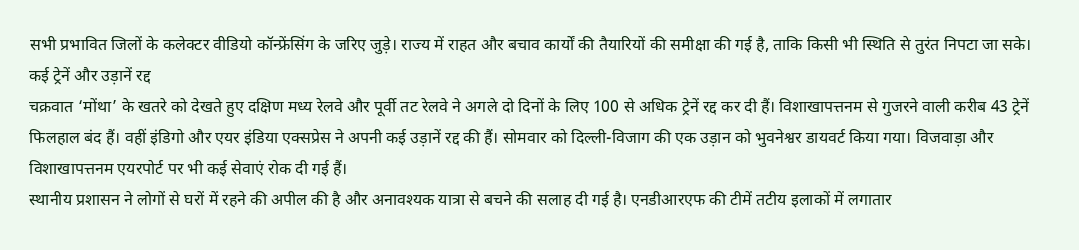सभी प्रभावित जिलों के कलेक्टर वीडियो कॉन्फ्रेंसिंग के जरिए जुड़े। राज्य में राहत और बचाव कार्यों की तैयारियों की समीक्षा की गई है, ताकि किसी भी स्थिति से तुरंत निपटा जा सके।
कई ट्रेनें और उड़ानें रद्द
चक्रवात ‘मोंथा’ के खतरे को देखते हुए दक्षिण मध्य रेलवे और पूर्वी तट रेलवे ने अगले दो दिनों के लिए 100 से अधिक ट्रेनें रद्द कर दी हैं। विशाखापत्तनम से गुजरने वाली करीब 43 ट्रेनें फिलहाल बंद हैं। वहीं इंडिगो और एयर इंडिया एक्सप्रेस ने अपनी कई उड़ानें रद्द की हैं। सोमवार को दिल्ली-विजाग की एक उड़ान को भुवनेश्वर डायवर्ट किया गया। विजवाड़ा और विशाखापत्तनम एयरपोर्ट पर भी कई सेवाएं रोक दी गई हैं।
स्थानीय प्रशासन ने लोगों से घरों में रहने की अपील की है और अनावश्यक यात्रा से बचने की सलाह दी गई है। एनडीआरएफ की टीमें तटीय इलाकों में लगातार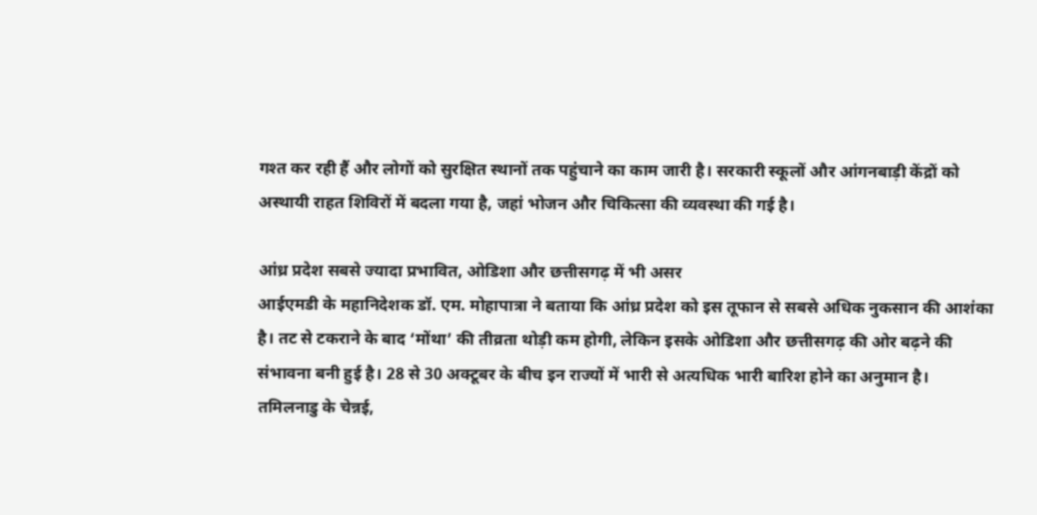गश्त कर रही हैं और लोगों को सुरक्षित स्थानों तक पहुंचाने का काम जारी है। सरकारी स्कूलों और आंगनबाड़ी केंद्रों को अस्थायी राहत शिविरों में बदला गया है, जहां भोजन और चिकित्सा की व्यवस्था की गई है।

आंध्र प्रदेश सबसे ज्यादा प्रभावित, ओडिशा और छत्तीसगढ़ में भी असर
आईएमडी के महानिदेशक डॉ. एम. मोहापात्रा ने बताया कि आंध्र प्रदेश को इस तूफान से सबसे अधिक नुकसान की आशंका है। तट से टकराने के बाद ‘मोंथा’ की तीव्रता थोड़ी कम होगी, लेकिन इसके ओडिशा और छत्तीसगढ़ की ओर बढ़ने की संभावना बनी हुई है। 28 से 30 अक्टूबर के बीच इन राज्यों में भारी से अत्यधिक भारी बारिश होने का अनुमान है।
तमिलनाडु के चेन्नई,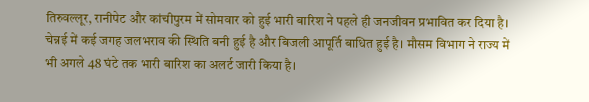तिरुवल्लूर, रानीपेट और कांचीपुरम में सोमवार को हुई भारी बारिश ने पहले ही जनजीवन प्रभावित कर दिया है। चेन्नई में कई जगह जलभराव की स्थिति बनी हुई है और बिजली आपूर्ति बाधित हुई है। मौसम विभाग ने राज्य में भी अगले 48 घंटे तक भारी बारिश का अलर्ट जारी किया है।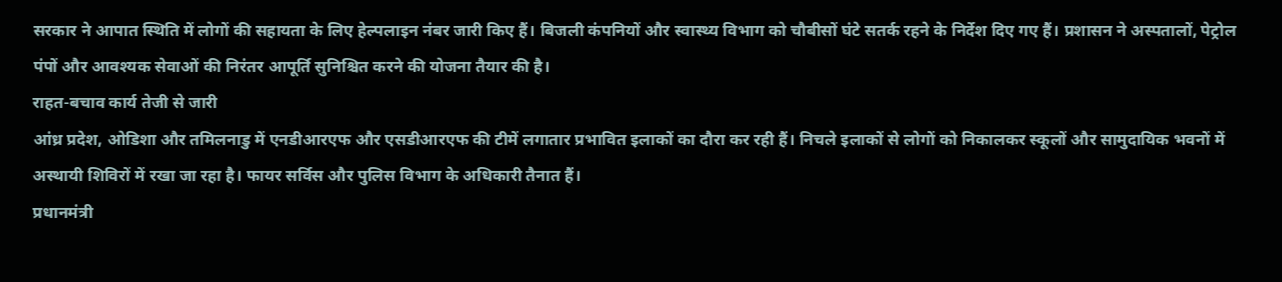सरकार ने आपात स्थिति में लोगों की सहायता के लिए हेल्पलाइन नंबर जारी किए हैं। बिजली कंपनियों और स्वास्थ्य विभाग को चौबीसों घंटे सतर्क रहने के निर्देश दिए गए हैं। प्रशासन ने अस्पतालों, पेट्रोल पंपों और आवश्यक सेवाओं की निरंतर आपूर्ति सुनिश्चित करने की योजना तैयार की है।
राहत-बचाव कार्य तेजी से जारी
आंध्र प्रदेश, ओडिशा और तमिलनाडु में एनडीआरएफ और एसडीआरएफ की टीमें लगातार प्रभावित इलाकों का दौरा कर रही हैं। निचले इलाकों से लोगों को निकालकर स्कूलों और सामुदायिक भवनों में अस्थायी शिविरों में रखा जा रहा है। फायर सर्विस और पुलिस विभाग के अधिकारी तैनात हैं।
प्रधानमंत्री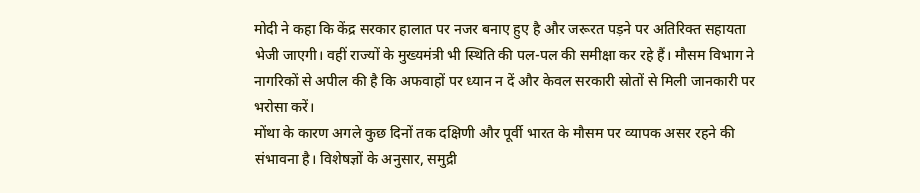मोदी ने कहा कि केंद्र सरकार हालात पर नजर बनाए हुए है और जरूरत पड़ने पर अतिरिक्त सहायता भेजी जाएगी। वहीं राज्यों के मुख्यमंत्री भी स्थिति की पल-पल की समीक्षा कर रहे हैं। मौसम विभाग ने नागरिकों से अपील की है कि अफवाहों पर ध्यान न दें और केवल सरकारी स्रोतों से मिली जानकारी पर भरोसा करें।
मोंथा के कारण अगले कुछ दिनों तक दक्षिणी और पूर्वी भारत के मौसम पर व्यापक असर रहने की संभावना है। विशेषज्ञों के अनुसार, समुद्री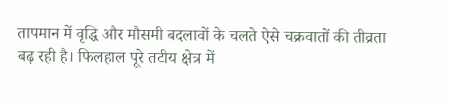तापमान में वृद्धि और मौसमी बदलावों के चलते ऐसे चक्रवातों की तीव्रता बढ़ रही है। फिलहाल पूरे तटीय क्षेत्र में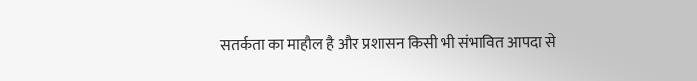सतर्कता का माहौल है और प्रशासन किसी भी संभावित आपदा से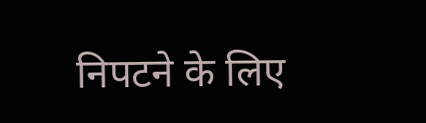निपटने के लिए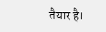तैयार है।